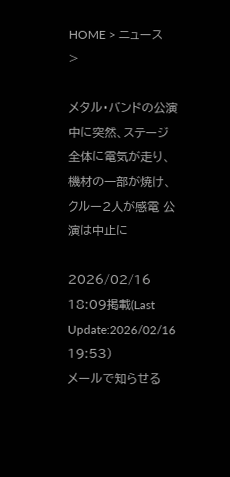HOME > ニュース >

メタル・バンドの公演中に突然、ステージ全体に電気が走り、機材の一部が焼け、クルー2人が感電 公演は中止に

2026/02/16 18:09掲載(Last Update:2026/02/16 19:53)
メールで知らせる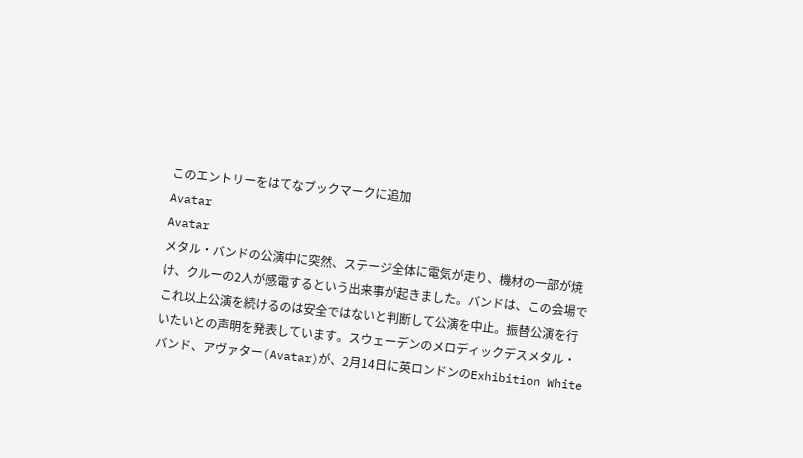このエントリーをはてなブックマークに追加
Avatar
Avatar
メタル・バンドの公演中に突然、ステージ全体に電気が走り、機材の一部が焼け、クルーの2人が感電するという出来事が起きました。バンドは、この会場でこれ以上公演を続けるのは安全ではないと判断して公演を中止。振替公演を行いたいとの声明を発表しています。スウェーデンのメロディックデスメタル・バンド、アヴァター(Avatar)が、2月14日に英ロンドンのExhibition White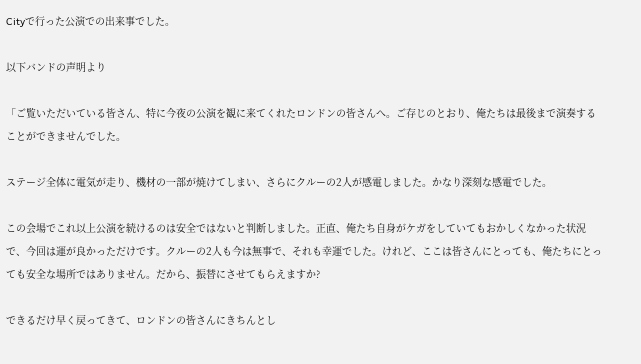Cityで行った公演での出来事でした。

以下バンドの声明より

「ご覧いただいている皆さん、特に今夜の公演を観に来てくれたロンドンの皆さんへ。ご存じのとおり、俺たちは最後まで演奏することができませんでした。

ステージ全体に電気が走り、機材の一部が焼けてしまい、さらにクルーの2人が感電しました。かなり深刻な感電でした。

この会場でこれ以上公演を続けるのは安全ではないと判断しました。正直、俺たち自身がケガをしていてもおかしくなかった状況で、今回は運が良かっただけです。クルーの2人も今は無事で、それも幸運でした。けれど、ここは皆さんにとっても、俺たちにとっても安全な場所ではありません。だから、振替にさせてもらえますか?

できるだけ早く戻ってきて、ロンドンの皆さんにきちんとし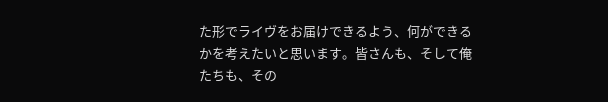た形でライヴをお届けできるよう、何ができるかを考えたいと思います。皆さんも、そして俺たちも、その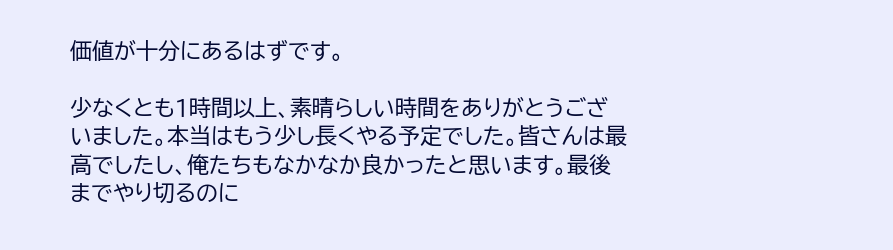価値が十分にあるはずです。

少なくとも1時間以上、素晴らしい時間をありがとうございました。本当はもう少し長くやる予定でした。皆さんは最高でしたし、俺たちもなかなか良かったと思います。最後までやり切るのに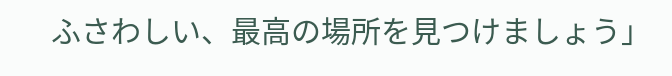ふさわしい、最高の場所を見つけましょう」